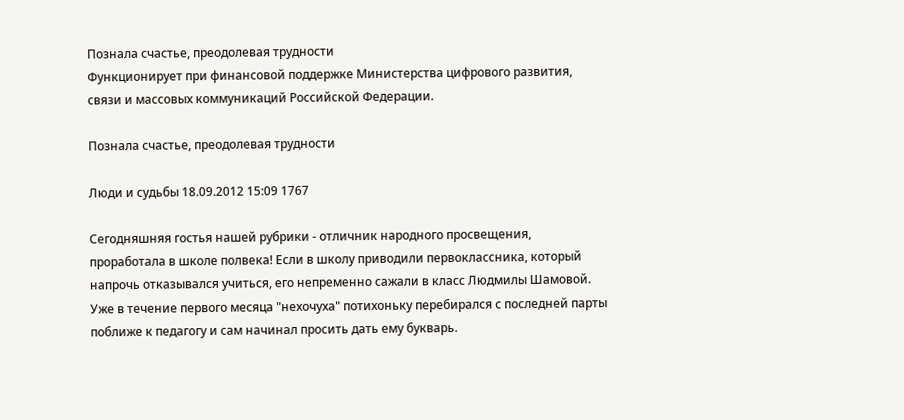Познала счастье, преодолевая трудности
Функционирует при финансовой поддержке Министерства цифрового развития, связи и массовых коммуникаций Российской Федерации.

Познала счастье, преодолевая трудности

Люди и судьбы 18.09.2012 15:09 1767

Сегодняшняя гостья нашей рубрики - отличник народного просвещения, проработала в школе полвека! Если в школу приводили первоклассника, который напрочь отказывался учиться, его непременно сажали в класс Людмилы Шамовой. Уже в течение первого месяца "нехочуха" потихоньку перебирался с последней парты поближе к педагогу и сам начинал просить дать ему букварь.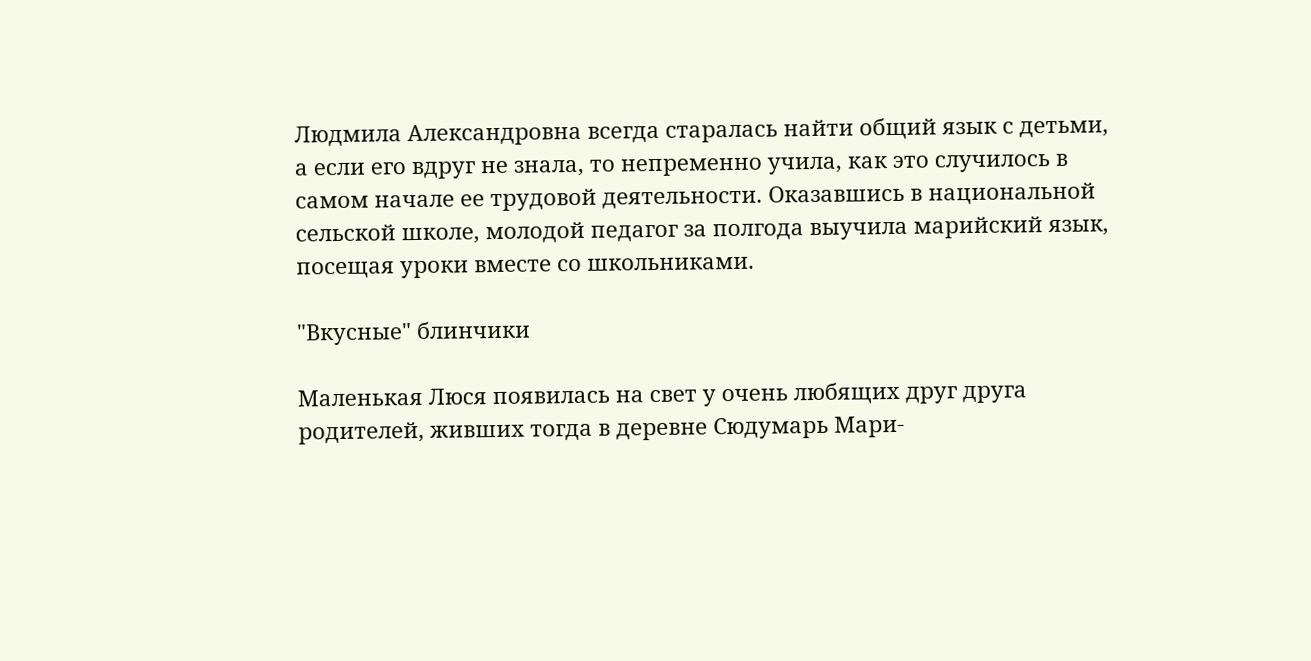Людмила Александровна всегда старалась найти общий язык с детьми, а если его вдруг не знала, то непременно учила, как это случилось в самом начале ее трудовой деятельности. Оказавшись в национальной сельской школе, молодой педагог за полгода выучила марийский язык, посещая уроки вместе со школьниками.

"Вкусные" блинчики

Маленькая Люся появилась на свет у очень любящих друг друга родителей, живших тогда в деревне Сюдумарь Мари-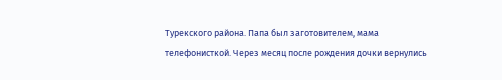Турекского района. Папа был заготовителем, мама телефонисткой. Через месяц после рождения дочки вернулись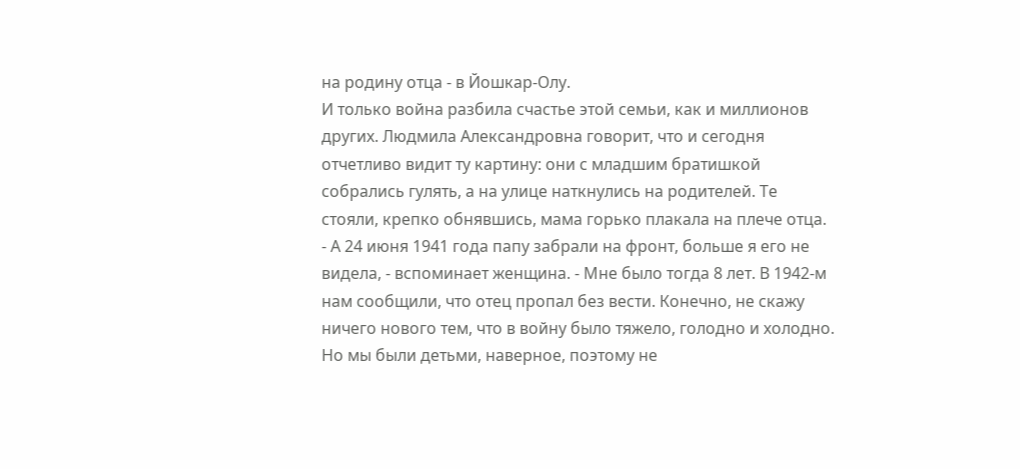на родину отца - в Йошкар-Олу.
И только война разбила счастье этой семьи, как и миллионов других. Людмила Александровна говорит, что и сегодня отчетливо видит ту картину: они с младшим братишкой собрались гулять, а на улице наткнулись на родителей. Те стояли, крепко обнявшись, мама горько плакала на плече отца.
- А 24 июня 1941 года папу забрали на фронт, больше я его не видела, - вспоминает женщина. - Мне было тогда 8 лет. В 1942-м нам сообщили, что отец пропал без вести. Конечно, не скажу ничего нового тем, что в войну было тяжело, голодно и холодно. Но мы были детьми, наверное, поэтому не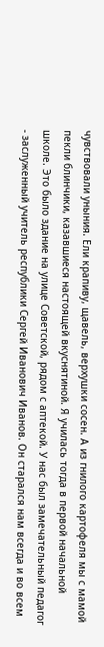чувствовали уныния. Ели крапиву, щавель, верхушки сосен. А из гнилого картофеля мы с мамой пекли блинчики, казавшиеся настоящей вкуснятиной. Я училась тогда в первой начальной школе. Это было здание на улице Советской, рядом с аптекой. У нас был замечательный педагог - заслуженный учитель республики Сергей Иванович Иванов. Он старался нам всегда и во всем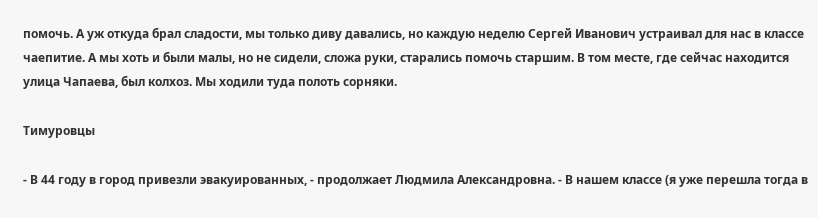помочь. А уж откуда брал сладости, мы только диву давались, но каждую неделю Сергей Иванович устраивал для нас в классе чаепитие. А мы хоть и были малы, но не сидели, сложа руки, старались помочь старшим. В том месте, где сейчас находится улица Чапаева, был колхоз. Мы ходили туда полоть сорняки.

Тимуровцы

- В 44 году в город привезли эвакуированных, - продолжает Людмила Александровна. - В нашем классе (я уже перешла тогда в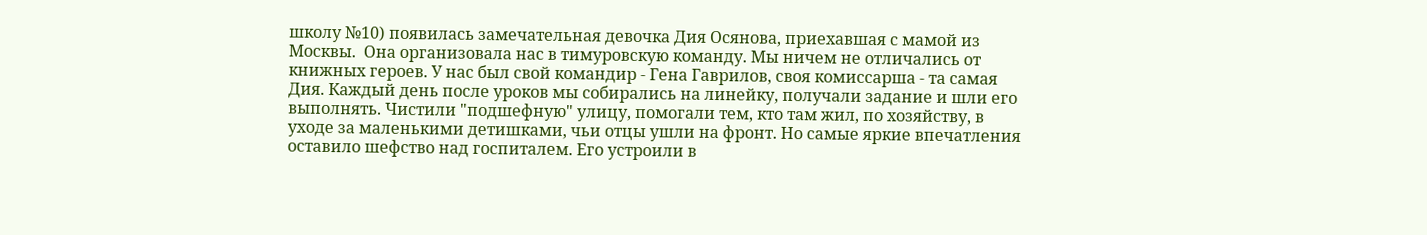школу №10) появилась замечательная девочка Дия Осянова, приехавшая с мамой из Москвы.  Она организовала нас в тимуровскую команду. Мы ничем не отличались от  книжных героев. У нас был свой командир - Гена Гаврилов, своя комиссарша - та самая Дия. Каждый день после уроков мы собирались на линейку, получали задание и шли его выполнять. Чистили "подшефную" улицу, помогали тем, кто там жил, по хозяйству, в уходе за маленькими детишками, чьи отцы ушли на фронт. Но самые яркие впечатления оставило шефство над госпиталем. Его устроили в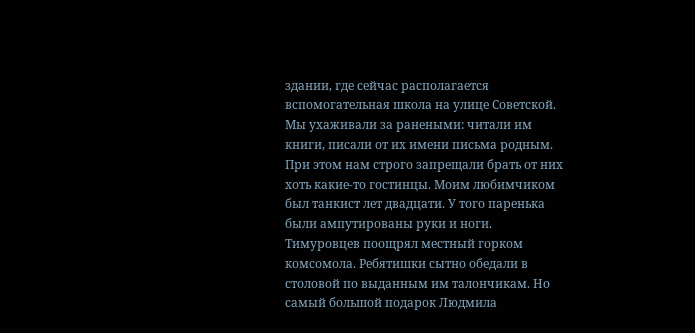здании, где сейчас располагается  вспомогательная школа на улице Советской. Мы ухаживали за ранеными: читали им книги, писали от их имени письма родным. При этом нам строго запрещали брать от них хоть какие-то гостинцы. Моим любимчиком был танкист лет двадцати. У того паренька были ампутированы руки и ноги.
Тимуровцев поощрял местный горком комсомола. Ребятишки сытно обедали в столовой по выданным им талончикам. Но самый большой подарок Людмила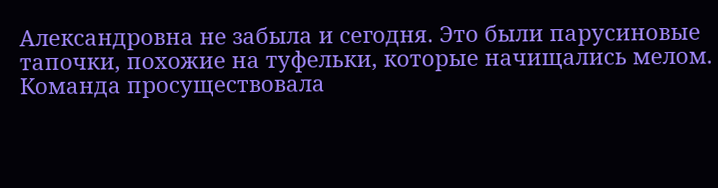Александровна не забыла и сегодня. Это были парусиновые тапочки, похожие на туфельки, которые начищались мелом. Команда просуществовала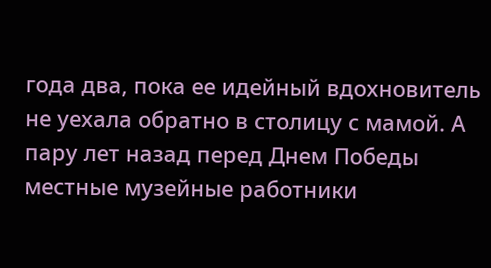года два, пока ее идейный вдохновитель не уехала обратно в столицу с мамой. А пару лет назад перед Днем Победы местные музейные работники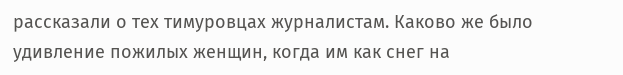рассказали о тех тимуровцах журналистам. Каково же было удивление пожилых женщин, когда им как снег на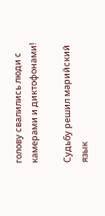голову свалились люди с камерами и диктофонами!

Судьбу решил марийский язык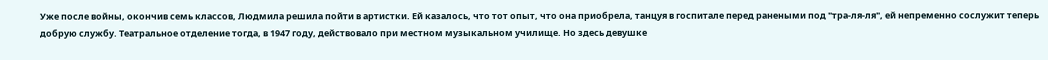Уже после войны, окончив семь классов, Людмила решила пойти в артистки. Ей казалось, что тот опыт, что она приобрела, танцуя в госпитале перед ранеными под "тра-ля-ля", ей непременно сослужит теперь добрую службу. Театральное отделение тогда, в 1947 году, действовало при местном музыкальном училище. Но здесь девушке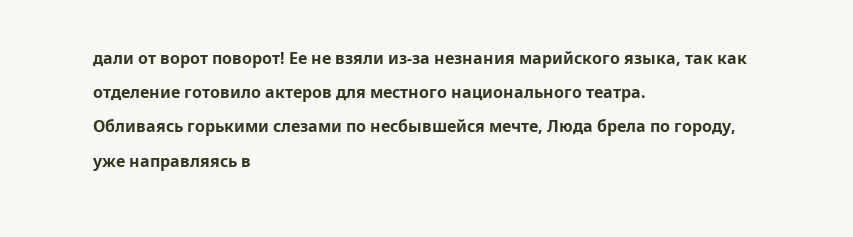дали от ворот поворот! Ее не взяли из-за незнания марийского языка, так как отделение готовило актеров для местного национального театра.
Обливаясь горькими слезами по несбывшейся мечте, Люда брела по городу, уже направляясь в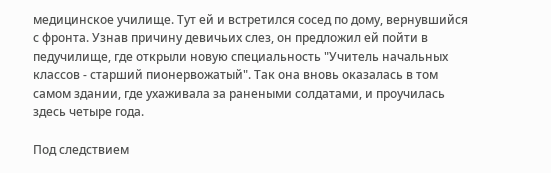медицинское училище. Тут ей и встретился сосед по дому, вернувшийся с фронта. Узнав причину девичьих слез, он предложил ей пойти в педучилище, где открыли новую специальность "Учитель начальных классов - старший пионервожатый". Так она вновь оказалась в том самом здании, где ухаживала за ранеными солдатами, и проучилась здесь четыре года.

Под следствием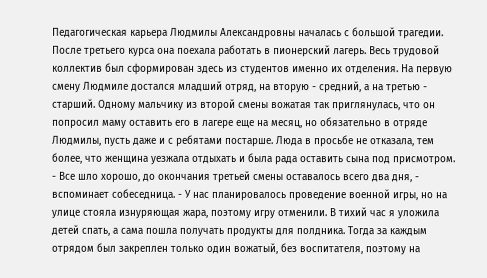Педагогическая карьера Людмилы Александровны началась с большой трагедии. После третьего курса она поехала работать в пионерский лагерь. Весь трудовой коллектив был сформирован здесь из студентов именно их отделения. На первую смену Людмиле достался младший отряд, на вторую - средний, а на третью - старший. Одному мальчику из второй смены вожатая так приглянулась, что он попросил маму оставить его в лагере еще на месяц, но обязательно в отряде Людмилы, пусть даже и с ребятами постарше. Люда в просьбе не отказала, тем более, что женщина уезжала отдыхать и была рада оставить сына под присмотром.
- Все шло хорошо, до окончания третьей смены оставалось всего два дня, - вспоминает собеседница. - У нас планировалось проведение военной игры, но на улице стояла изнуряющая жара, поэтому игру отменили. В тихий час я уложила детей спать, а сама пошла получать продукты для полдника. Тогда за каждым отрядом был закреплен только один вожатый, без воспитателя, поэтому на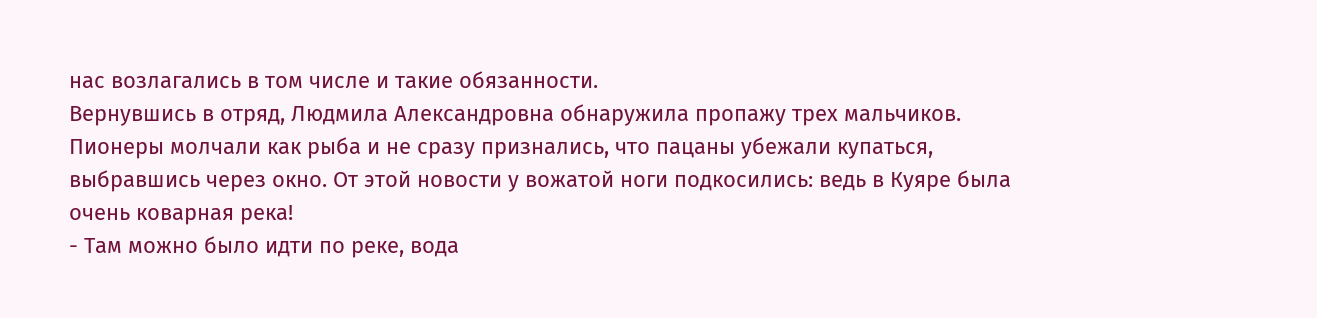нас возлагались в том числе и такие обязанности.
Вернувшись в отряд, Людмила Александровна обнаружила пропажу трех мальчиков. Пионеры молчали как рыба и не сразу признались, что пацаны убежали купаться, выбравшись через окно. От этой новости у вожатой ноги подкосились: ведь в Куяре была очень коварная река!
- Там можно было идти по реке, вода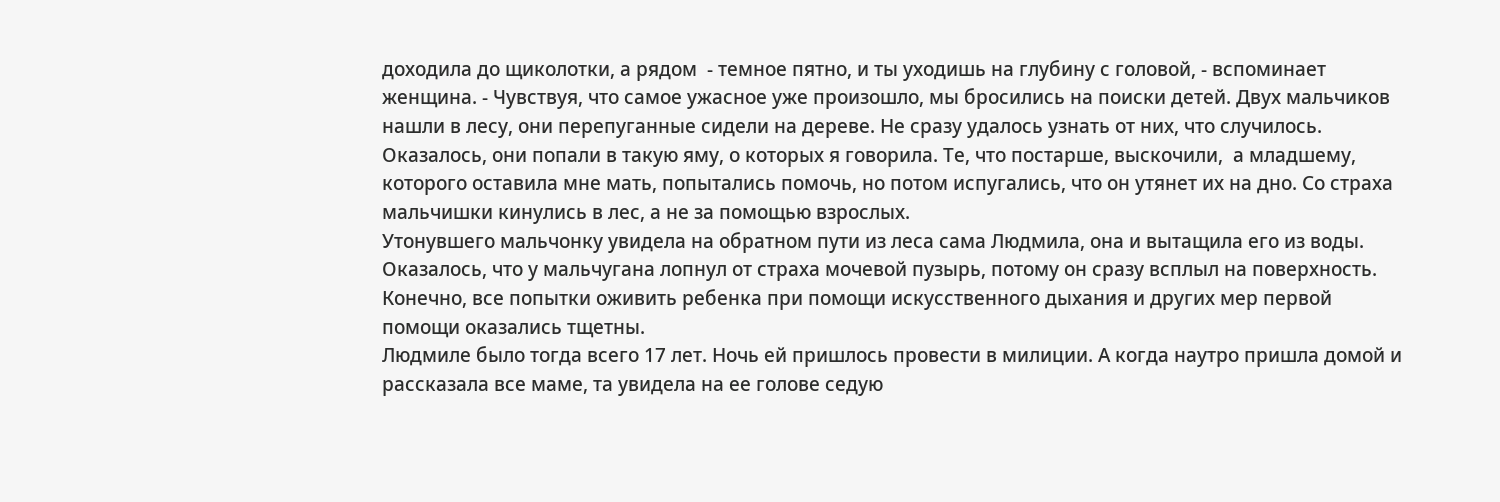доходила до щиколотки, а рядом  - темное пятно, и ты уходишь на глубину с головой, - вспоминает женщина. - Чувствуя, что самое ужасное уже произошло, мы бросились на поиски детей. Двух мальчиков нашли в лесу, они перепуганные сидели на дереве. Не сразу удалось узнать от них, что случилось. Оказалось, они попали в такую яму, о которых я говорила. Те, что постарше, выскочили,  а младшему, которого оставила мне мать, попытались помочь, но потом испугались, что он утянет их на дно. Со страха мальчишки кинулись в лес, а не за помощью взрослых.
Утонувшего мальчонку увидела на обратном пути из леса сама Людмила, она и вытащила его из воды. Оказалось, что у мальчугана лопнул от страха мочевой пузырь, потому он сразу всплыл на поверхность. Конечно, все попытки оживить ребенка при помощи искусственного дыхания и других мер первой помощи оказались тщетны.
Людмиле было тогда всего 17 лет. Ночь ей пришлось провести в милиции. А когда наутро пришла домой и рассказала все маме, та увидела на ее голове седую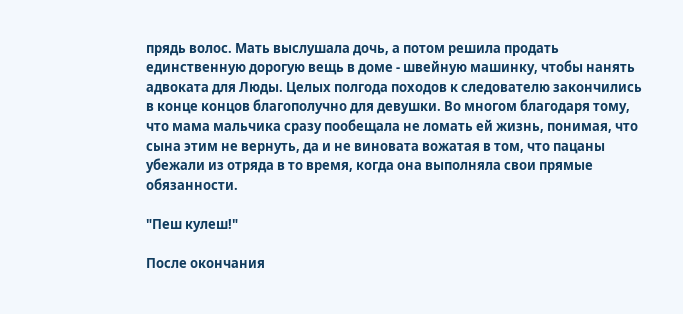прядь волос. Мать выслушала дочь, а потом решила продать единственную дорогую вещь в доме - швейную машинку, чтобы нанять адвоката для Люды. Целых полгода походов к следователю закончились в конце концов благополучно для девушки. Во многом благодаря тому, что мама мальчика сразу пообещала не ломать ей жизнь, понимая, что сына этим не вернуть, да и не виновата вожатая в том, что пацаны убежали из отряда в то время, когда она выполняла свои прямые обязанности.

"Пеш кулеш!"

После окончания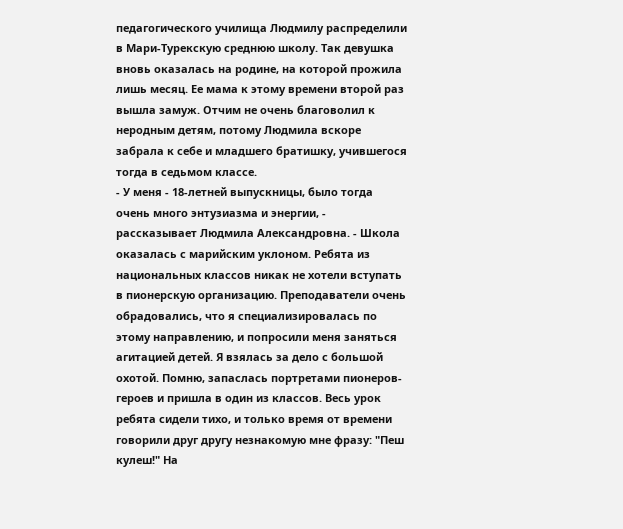педагогического училища Людмилу распределили в Мари-Турекскую среднюю школу. Так девушка вновь оказалась на родине, на которой прожила лишь месяц. Ее мама к этому времени второй раз вышла замуж. Отчим не очень благоволил к неродным детям, потому Людмила вскоре забрала к себе и младшего братишку, учившегося тогда в седьмом классе.
- У меня - 18-летней выпускницы, было тогда очень много энтузиазма и энергии, - рассказывает Людмила Александровна. - Школа оказалась с марийским уклоном. Ребята из национальных классов никак не хотели вступать в пионерскую организацию. Преподаватели очень обрадовались, что я специализировалась по этому направлению, и попросили меня заняться агитацией детей. Я взялась за дело с большой охотой. Помню, запаслась портретами пионеров-героев и пришла в один из классов. Весь урок ребята сидели тихо, и только время от времени говорили друг другу незнакомую мне фразу: "Пеш кулеш!" На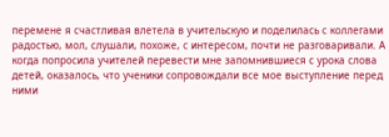перемене я счастливая влетела в учительскую и поделилась с коллегами радостью, мол, слушали, похоже, с интересом, почти не разговаривали. А когда попросила учителей перевести мне запомнившиеся с урока слова детей, оказалось, что ученики сопровождали все мое выступление перед ними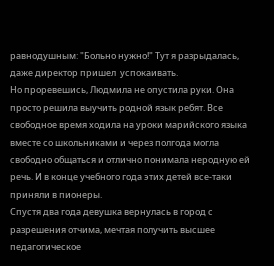равнодушным: "Больно нужно!" Тут я разрыдалась, даже директор пришел  успокаивать.
Но проревешись, Людмила не опустила руки. Она просто решила выучить родной язык ребят. Все свободное время ходила на уроки марийского языка вместе со школьниками и через полгода могла свободно общаться и отлично понимала неродную ей речь. И в конце учебного года этих детей все-таки приняли в пионеры.
Спустя два года девушка вернулась в город с разрешения отчима, мечтая получить высшее педагогическое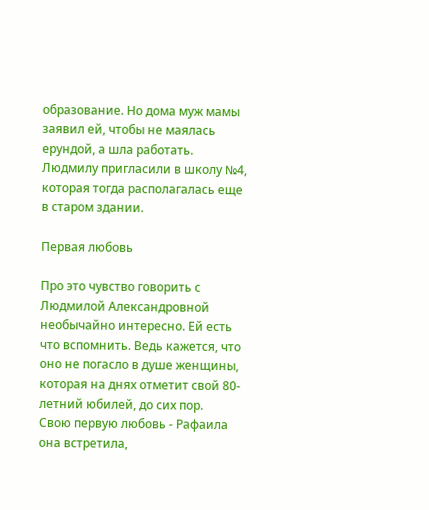образование. Но дома муж мамы заявил ей, чтобы не маялась ерундой, а шла работать. Людмилу пригласили в школу №4, которая тогда располагалась еще в старом здании.

Первая любовь

Про это чувство говорить с Людмилой Александровной необычайно интересно. Ей есть что вспомнить. Ведь кажется, что оно не погасло в душе женщины, которая на днях отметит свой 80-летний юбилей, до сих пор.
Свою первую любовь - Рафаила она встретила,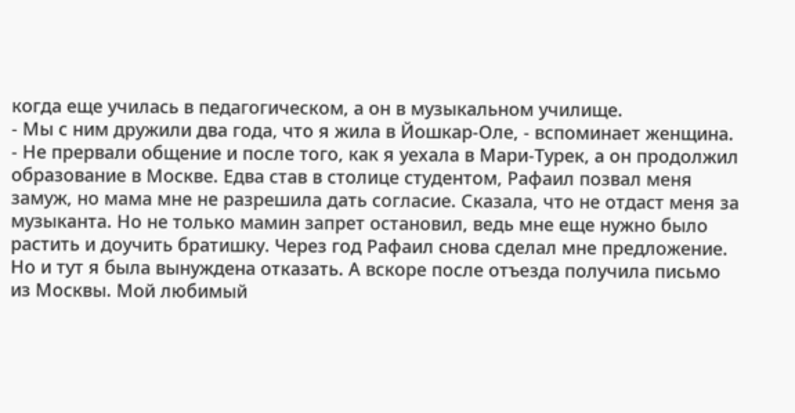когда еще училась в педагогическом, а он в музыкальном училище.
- Мы с ним дружили два года, что я жила в Йошкар-Оле, - вспоминает женщина. - Не прервали общение и после того, как я уехала в Мари-Турек, а он продолжил образование в Москве. Едва став в столице студентом, Рафаил позвал меня замуж, но мама мне не разрешила дать согласие. Сказала, что не отдаст меня за музыканта. Но не только мамин запрет остановил, ведь мне еще нужно было растить и доучить братишку. Через год Рафаил снова сделал мне предложение. Но и тут я была вынуждена отказать. А вскоре после отъезда получила письмо из Москвы. Мой любимый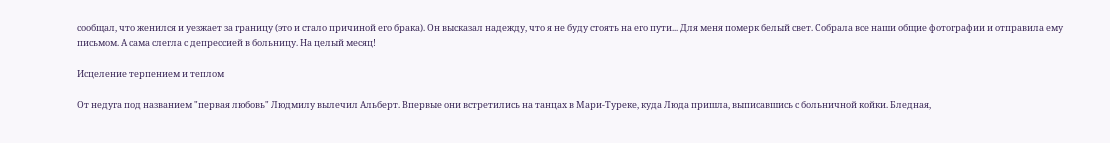сообщал, что женился и уезжает за границу (это и стало причиной его брака). Он высказал надежду, что я не буду стоять на его пути... Для меня померк белый свет. Собрала все наши общие фотографии и отправила ему письмом. А сама слегла с депрессией в больницу. На целый месяц!

Исцеление терпением и теплом

От недуга под названием "первая любовь" Людмилу вылечил Альберт. Впервые они встретились на танцах в Мари-Туреке, куда Люда пришла, выписавшись с больничной койки. Бледная,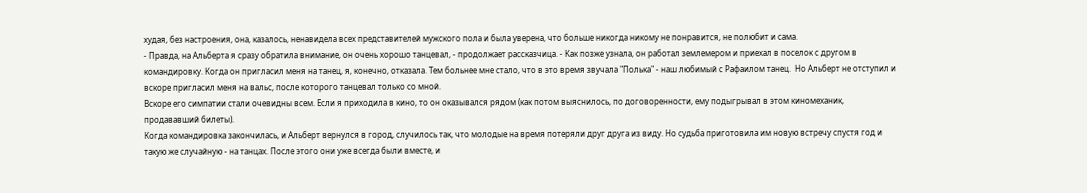худая, без настроения, она, казалось, ненавидела всех представителей мужского пола и была уверена, что больше никогда никому не понравится, не полюбит и сама.
- Правда, на Альберта я сразу обратила внимание, он очень хорошо танцевал, - продолжает рассказчица. - Как позже узнала, он работал землемером и приехал в поселок с другом в командировку. Когда он пригласил меня на танец, я, конечно, отказала. Тем больнее мне стало, что в это время звучала "Полька" - наш любимый с Рафаилом танец.  Но Альберт не отступил и вскоре пригласил меня на вальс, после которого танцевал только со мной.
Вскоре его симпатии стали очевидны всем. Если я приходила в кино, то он оказывался рядом (как потом выяснилось, по договоренности, ему подыгрывал в этом киномеханик, продававший билеты).
Когда командировка закончилась, и Альберт вернулся в город, случилось так, что молодые на время потеряли друг друга из виду. Но судьба приготовила им новую встречу спустя год и такую же случайную - на танцах. После этого они уже всегда были вместе, и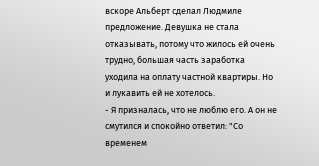вскоре Альберт сделал Людмиле предложение. Девушка не стала отказывать, потому что жилось ей очень трудно, большая часть заработка уходила на оплату частной квартиры. Но и лукавить ей не хотелось.
- Я призналась, что не люблю его. А он не смутился и спокойно ответил: "Со временем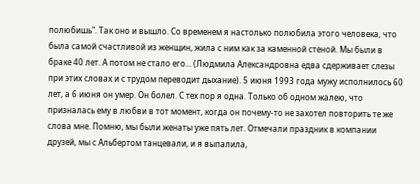полюбишь". Так оно и вышло. Со временем я настолько полюбила этого человека, что была самой счастливой из женщин, жила с ним как за каменной стеной. Мы были в браке 40 лет. А потом не стало его... (Людмила Александровна едва сдерживает слезы при этих словах и с трудом переводит дыхание). 5 июня 1993 года мужу исполнилось 60 лет, а 6 июня он умер. Он болел. С тех пор я одна. Только об одном жалею, что призналась ему в любви в тот момент, когда он почему-то не захотел повторить те же слова мне. Помню, мы были женаты уже пять лет. Отмечали праздник в компании друзей, мы с Альбертом танцевали, и я выпалила,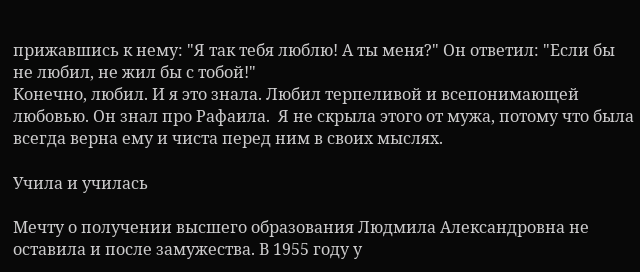прижавшись к нему: "Я так тебя люблю! А ты меня?" Он ответил: "Если бы не любил, не жил бы с тобой!"
Конечно, любил. И я это знала. Любил терпеливой и всепонимающей любовью. Он знал про Рафаила.  Я не скрыла этого от мужа, потому что была всегда верна ему и чиста перед ним в своих мыслях.

Учила и училась

Мечту о получении высшего образования Людмила Александровна не оставила и после замужества. В 1955 году у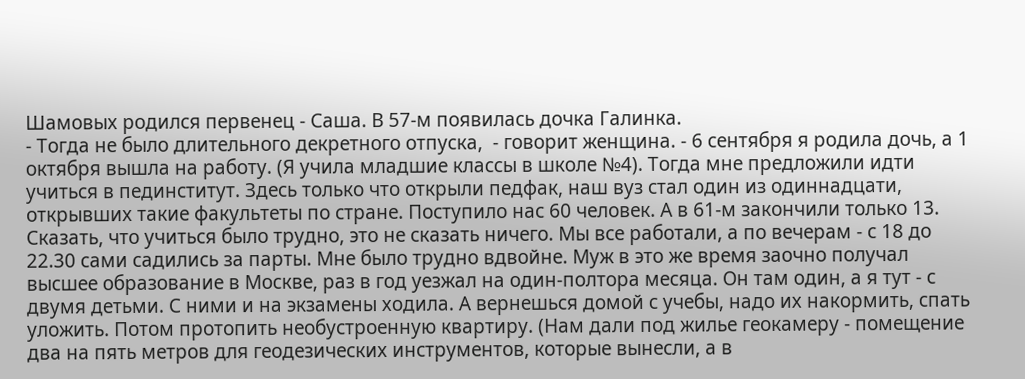Шамовых родился первенец - Саша. В 57-м появилась дочка Галинка.
- Тогда не было длительного декретного отпуска,  - говорит женщина. - 6 сентября я родила дочь, а 1 октября вышла на работу. (Я учила младшие классы в школе №4). Тогда мне предложили идти учиться в пединститут. Здесь только что открыли педфак, наш вуз стал один из одиннадцати, открывших такие факультеты по стране. Поступило нас 60 человек. А в 61-м закончили только 13. Сказать, что учиться было трудно, это не сказать ничего. Мы все работали, а по вечерам - с 18 до 22.30 сами садились за парты. Мне было трудно вдвойне. Муж в это же время заочно получал высшее образование в Москве, раз в год уезжал на один-полтора месяца. Он там один, а я тут - с двумя детьми. С ними и на экзамены ходила. А вернешься домой с учебы, надо их накормить, спать уложить. Потом протопить необустроенную квартиру. (Нам дали под жилье геокамеру - помещение два на пять метров для геодезических инструментов, которые вынесли, а в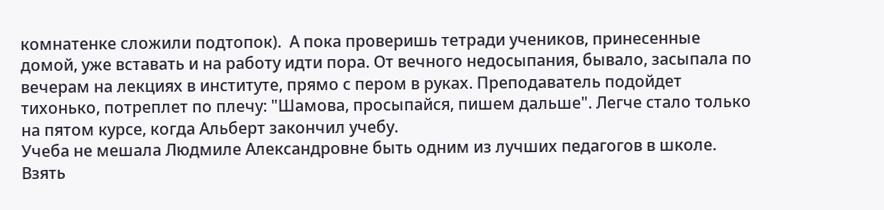комнатенке сложили подтопок).  А пока проверишь тетради учеников, принесенные домой, уже вставать и на работу идти пора. От вечного недосыпания, бывало, засыпала по вечерам на лекциях в институте, прямо с пером в руках. Преподаватель подойдет тихонько, потреплет по плечу: "Шамова, просыпайся, пишем дальше". Легче стало только на пятом курсе, когда Альберт закончил учебу.
Учеба не мешала Людмиле Александровне быть одним из лучших педагогов в школе. Взять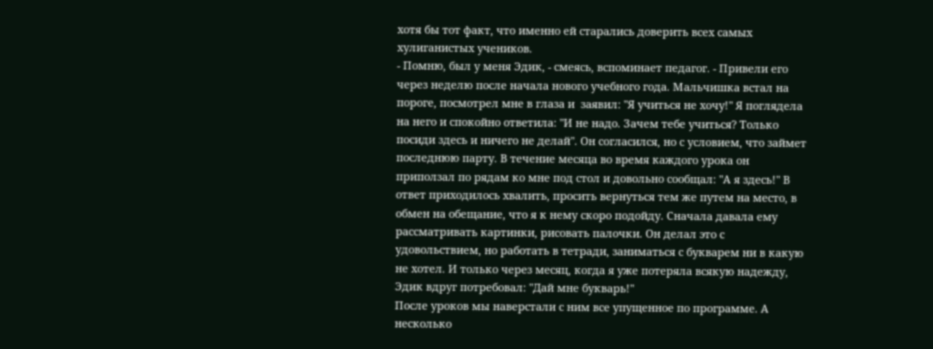хотя бы тот факт, что именно ей старались доверить всех самых хулиганистых учеников.
- Помню, был у меня Эдик, - смеясь, вспоминает педагог. - Привели его через неделю после начала нового учебного года. Мальчишка встал на пороге, посмотрел мне в глаза и  заявил: "Я учиться не хочу!" Я поглядела на него и спокойно ответила: "И не надо. Зачем тебе учиться? Только посиди здесь и ничего не делай". Он согласился, но с условием, что займет последнюю парту. В течение месяца во время каждого урока он приползал по рядам ко мне под стол и довольно сообщал: "А я здесь!" В ответ приходилось хвалить, просить вернуться тем же путем на место, в обмен на обещание, что я к нему скоро подойду. Сначала давала ему рассматривать картинки, рисовать палочки. Он делал это с удовольствием, но работать в тетради, заниматься с букварем ни в какую не хотел. И только через месяц, когда я уже потеряла всякую надежду, Эдик вдруг потребовал: "Дай мне букварь!"
После уроков мы наверстали с ним все упущенное по программе. А несколько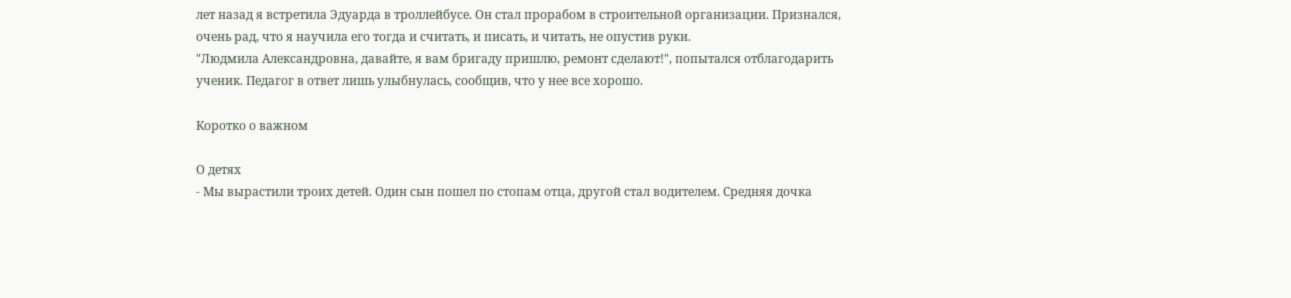лет назад я встретила Эдуарда в троллейбусе. Он стал прорабом в строительной организации. Признался, очень рад, что я научила его тогда и считать, и писать, и читать, не опустив руки.
"Людмила Александровна, давайте, я вам бригаду пришлю, ремонт сделают!", попытался отблагодарить ученик. Педагог в ответ лишь улыбнулась, сообщив, что у нее все хорошо.

Коротко о важном

О детях
- Мы вырастили троих детей. Один сын пошел по стопам отца, другой стал водителем. Средняя дочка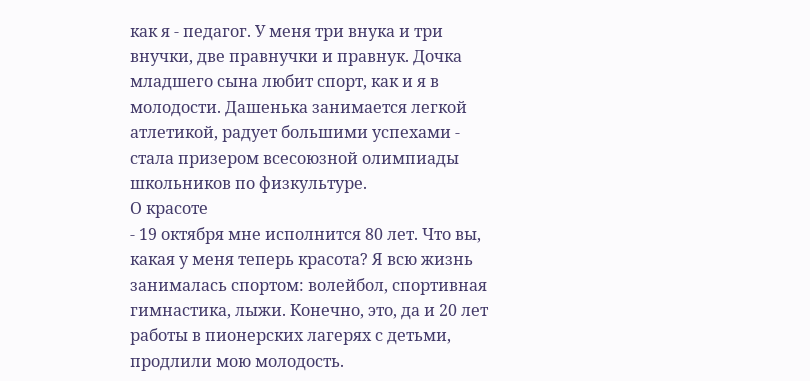как я - педагог. У меня три внука и три внучки, две правнучки и правнук. Дочка младшего сына любит спорт, как и я в молодости. Дашенька занимается легкой атлетикой, радует большими успехами - стала призером всесоюзной олимпиады школьников по физкультуре.
О красоте
- 19 октября мне исполнится 80 лет. Что вы, какая у меня теперь красота? Я всю жизнь занималась спортом: волейбол, спортивная гимнастика, лыжи. Конечно, это, да и 20 лет работы в пионерских лагерях с детьми, продлили мою молодость.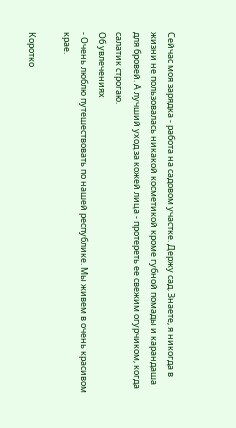Сейчас моя зарядка - работа на садовом участке. Держу сад. Знаете, я никогда в жизни не пользовалась никакой косметикой кроме губной помады и карандаша для бровей. А лучший уход за кожей лица - протереть ее свежим огурчиком, когда салатик строгаю.
Об увлечениях
- Очень люблю путешествовать по нашей республике. Мы живем в очень красивом крае.

Коротко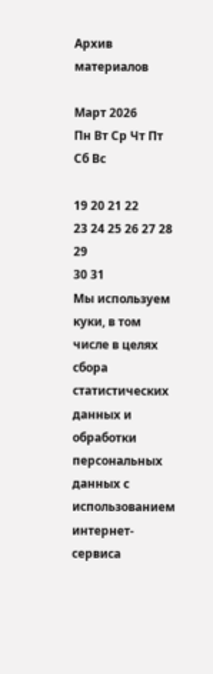Архив материалов

Март 2026
Пн Вт Ср Чт Пт Сб Вс

19 20 21 22
23 24 25 26 27 28 29
30 31
Мы используем куки, в том числе в целях сбора статистических данных и обработки персональных данных с использованием интернет-сервиса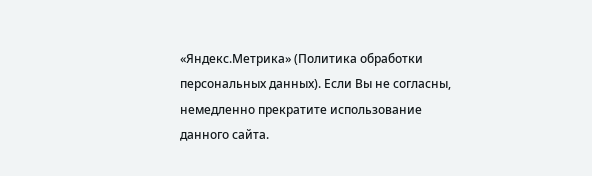«Яндекс.Метрика» (Политика обработки персональных данных). Если Вы не согласны, немедленно прекратите использование данного сайта.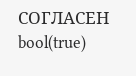СОГЛАСЕН
bool(true)